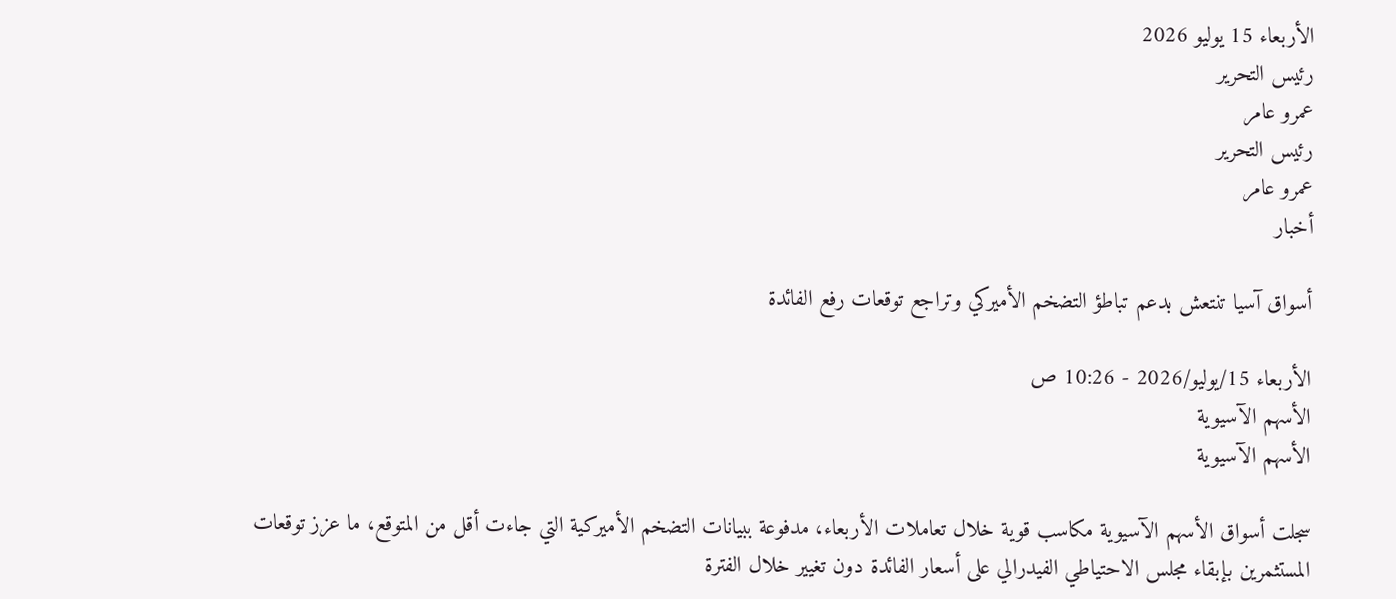الأربعاء 15 يوليو 2026
رئيس التحرير
عمرو عامر
رئيس التحرير
عمرو عامر
أخبار

أسواق آسيا تنتعش بدعم تباطؤ التضخم الأميركي وتراجع توقعات رفع الفائدة

الأربعاء 15/يوليو/2026 - 10:26 ص
الأسهم الآسيوية
الأسهم الآسيوية

سجلت أسواق الأسهم الآسيوية مكاسب قوية خلال تعاملات الأربعاء، مدفوعة ببيانات التضخم الأميركية التي جاءت أقل من المتوقع، ما عزز توقعات المستثمرين بإبقاء مجلس الاحتياطي الفيدرالي على أسعار الفائدة دون تغيير خلال الفترة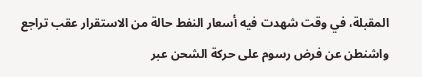المقبلة، في وقت شهدت فيه أسعار النفط حالة من الاستقرار عقب تراجع واشنطن عن فرض رسوم على حركة الشحن عبر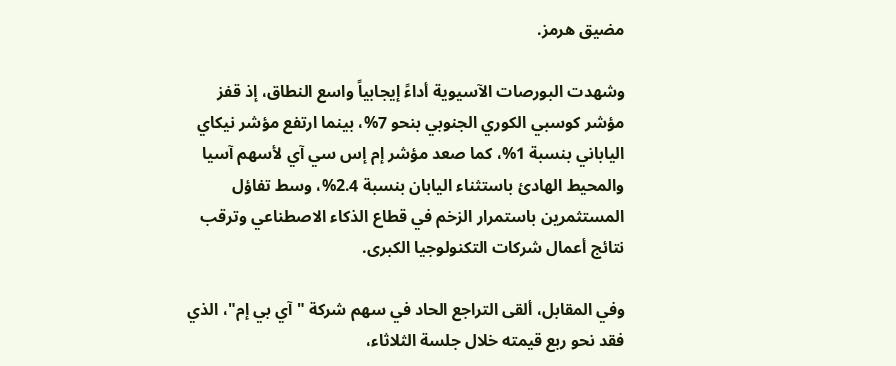مضيق هرمز.

وشهدت البورصات الآسيوية أداءً إيجابياً واسع النطاق، إذ قفز مؤشر كوسبي الكوري الجنوبي بنحو 7%، بينما ارتفع مؤشر نيكاي الياباني بنسبة 1%، كما صعد مؤشر إم إس سي آي لأسهم آسيا والمحيط الهادئ باستثناء اليابان بنسبة 2.4%، وسط تفاؤل المستثمرين باستمرار الزخم في قطاع الذكاء الاصطناعي وترقب نتائج أعمال شركات التكنولوجيا الكبرى.

وفي المقابل، ألقى التراجع الحاد في سهم شركة "آي بي إم"، الذي فقد نحو ربع قيمته خلال جلسة الثلاثاء،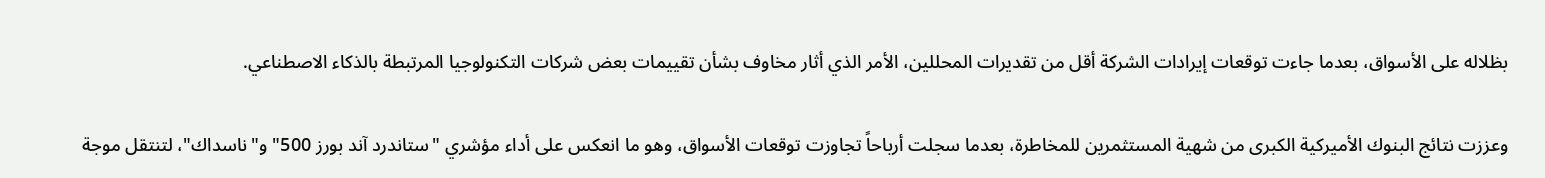بظلاله على الأسواق، بعدما جاءت توقعات إيرادات الشركة أقل من تقديرات المحللين، الأمر الذي أثار مخاوف بشأن تقييمات بعض شركات التكنولوجيا المرتبطة بالذكاء الاصطناعي.

وعززت نتائج البنوك الأميركية الكبرى من شهية المستثمرين للمخاطرة، بعدما سجلت أرباحاً تجاوزت توقعات الأسواق، وهو ما انعكس على أداء مؤشري "ستاندرد آند بورز 500" و"ناسداك"، لتنتقل موجة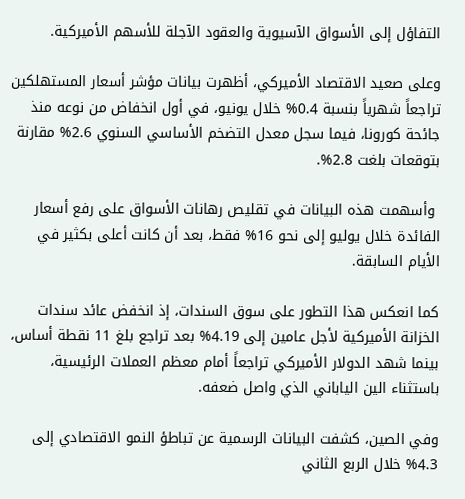التفاؤل إلى الأسواق الآسيوية والعقود الآجلة للأسهم الأميركية.

وعلى صعيد الاقتصاد الأميركي، أظهرت بيانات مؤشر أسعار المستهلكين تراجعاً شهرياً بنسبة 0.4% خلال يونيو، في أول انخفاض من نوعه منذ جائحة كورونا، فيما سجل معدل التضخم الأساسي السنوي 2.6% مقارنة بتوقعات بلغت 2.8%.

 وأسهمت هذه البيانات في تقليص رهانات الأسواق على رفع أسعار الفائدة خلال يوليو إلى نحو 16% فقط، بعد أن كانت أعلى بكثير في الأيام السابقة.

كما انعكس هذا التطور على سوق السندات، إذ انخفض عائد سندات الخزانة الأميركية لأجل عامين إلى 4.19% بعد تراجع بلغ 11 نقطة أساس، بينما شهد الدولار الأميركي تراجعاً أمام معظم العملات الرئيسية، باستثناء الين الياباني الذي واصل ضعفه.

وفي الصين، كشفت البيانات الرسمية عن تباطؤ النمو الاقتصادي إلى 4.3% خلال الربع الثاني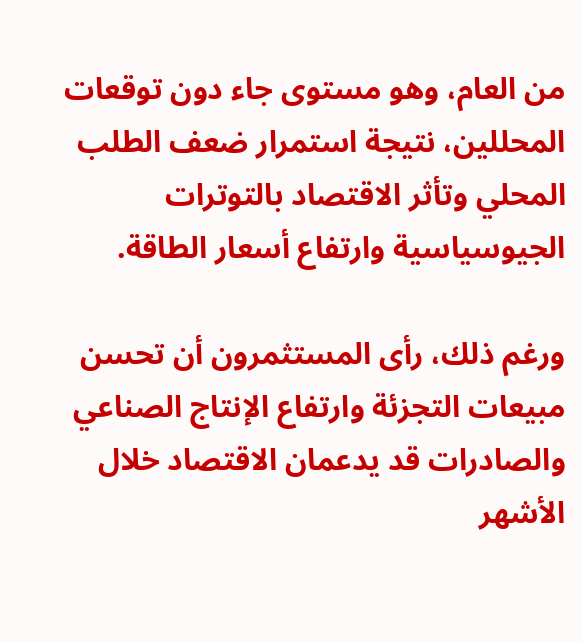من العام، وهو مستوى جاء دون توقعات المحللين، نتيجة استمرار ضعف الطلب المحلي وتأثر الاقتصاد بالتوترات الجيوسياسية وارتفاع أسعار الطاقة.

ورغم ذلك، رأى المستثمرون أن تحسن مبيعات التجزئة وارتفاع الإنتاج الصناعي والصادرات قد يدعمان الاقتصاد خلال الأشهر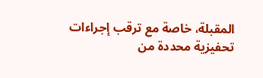المقبلة، خاصة مع ترقب إجراءات تحفيزية محددة من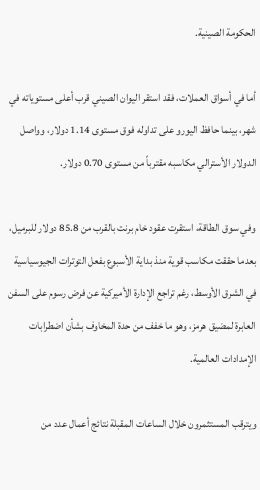الحكومة الصينية.

أما في أسواق العملات، فقد استقر اليوان الصيني قرب أعلى مستوياته في شهر، بينما حافظ اليورو على تداوله فوق مستوى 1.14 دولار، وواصل الدولار الأسترالي مكاسبه مقترباً من مستوى 0.70 دولار.

وفي سوق الطاقة، استقرت عقود خام برنت بالقرب من 85.8 دولار للبرميل، بعدما حققت مكاسب قوية منذ بداية الأسبوع بفعل التوترات الجيوسياسية في الشرق الأوسط، رغم تراجع الإدارة الأميركية عن فرض رسوم على السفن العابرة لمضيق هرمز، وهو ما خفف من حدة المخاوف بشأن اضطرابات الإمدادات العالمية.

ويترقب المستثمرون خلال الساعات المقبلة نتائج أعمال عدد من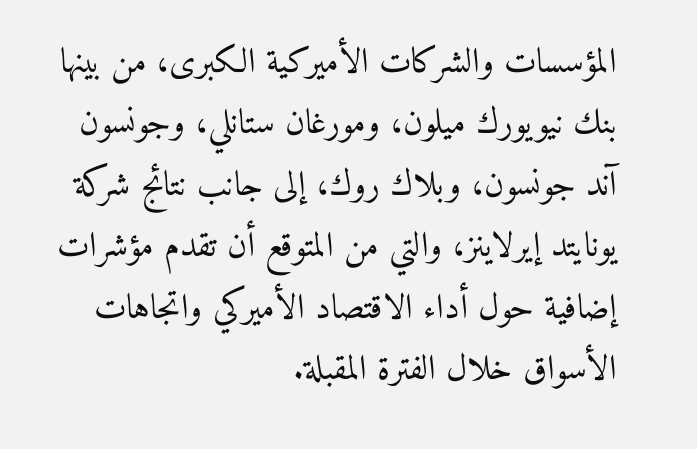المؤسسات والشركات الأميركية الكبرى، من بينها بنك نيويورك ميلون، ومورغان ستانلي، وجونسون آند جونسون، وبلاك روك، إلى جانب نتائج شركة يونايتد إيرلاينز، والتي من المتوقع أن تقدم مؤشرات إضافية حول أداء الاقتصاد الأميركي واتجاهات الأسواق خلال الفترة المقبلة.